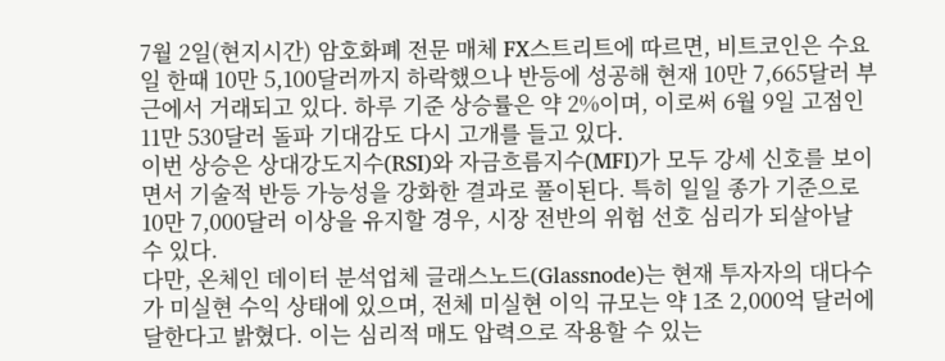7월 2일(현지시간) 암호화폐 전문 매체 FX스트리트에 따르면, 비트코인은 수요일 한때 10만 5,100달러까지 하락했으나 반등에 성공해 현재 10만 7,665달러 부근에서 거래되고 있다. 하루 기준 상승률은 약 2%이며, 이로써 6월 9일 고점인 11만 530달러 돌파 기대감도 다시 고개를 들고 있다.
이번 상승은 상대강도지수(RSI)와 자금흐름지수(MFI)가 모두 강세 신호를 보이면서 기술적 반등 가능성을 강화한 결과로 풀이된다. 특히 일일 종가 기준으로 10만 7,000달러 이상을 유지할 경우, 시장 전반의 위험 선호 심리가 되살아날 수 있다.
다만, 온체인 데이터 분석업체 글래스노드(Glassnode)는 현재 투자자의 대다수가 미실현 수익 상태에 있으며, 전체 미실현 이익 규모는 약 1조 2,000억 달러에 달한다고 밝혔다. 이는 심리적 매도 압력으로 작용할 수 있는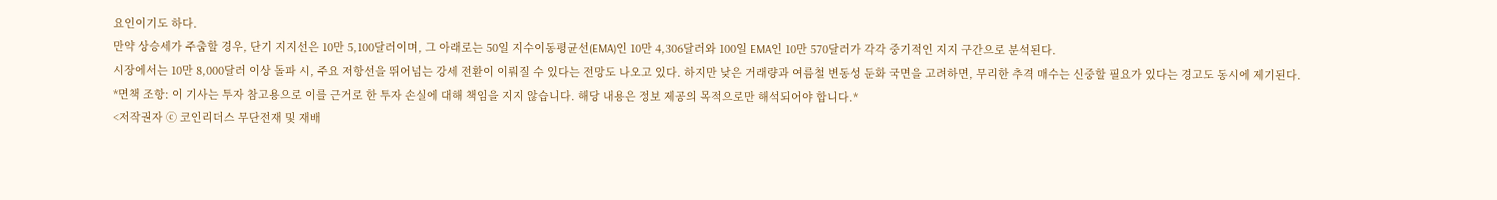요인이기도 하다.
만약 상승세가 주춤할 경우, 단기 지지선은 10만 5,100달러이며, 그 아래로는 50일 지수이동평균선(EMA)인 10만 4,306달러와 100일 EMA인 10만 570달러가 각각 중기적인 지지 구간으로 분석된다.
시장에서는 10만 8,000달러 이상 돌파 시, 주요 저항선을 뛰어넘는 강세 전환이 이뤄질 수 있다는 전망도 나오고 있다. 하지만 낮은 거래량과 여름철 변동성 둔화 국면을 고려하면, 무리한 추격 매수는 신중할 필요가 있다는 경고도 동시에 제기된다.
*면책 조항: 이 기사는 투자 참고용으로 이를 근거로 한 투자 손실에 대해 책임을 지지 않습니다. 해당 내용은 정보 제공의 목적으로만 해석되어야 합니다.*
<저작권자 ⓒ 코인리더스 무단전재 및 재배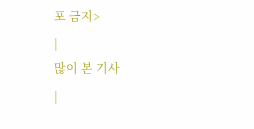포 금지>
|
많이 본 기사
|